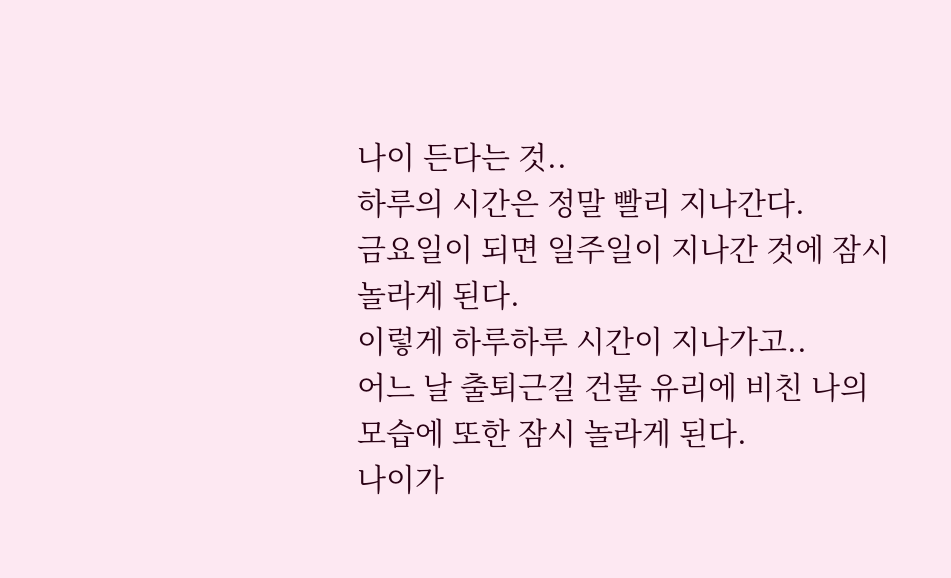나이 든다는 것..
하루의 시간은 정말 빨리 지나간다.
금요일이 되면 일주일이 지나간 것에 잠시 놀라게 된다.
이렇게 하루하루 시간이 지나가고..
어느 날 출퇴근길 건물 유리에 비친 나의 모습에 또한 잠시 놀라게 된다.
나이가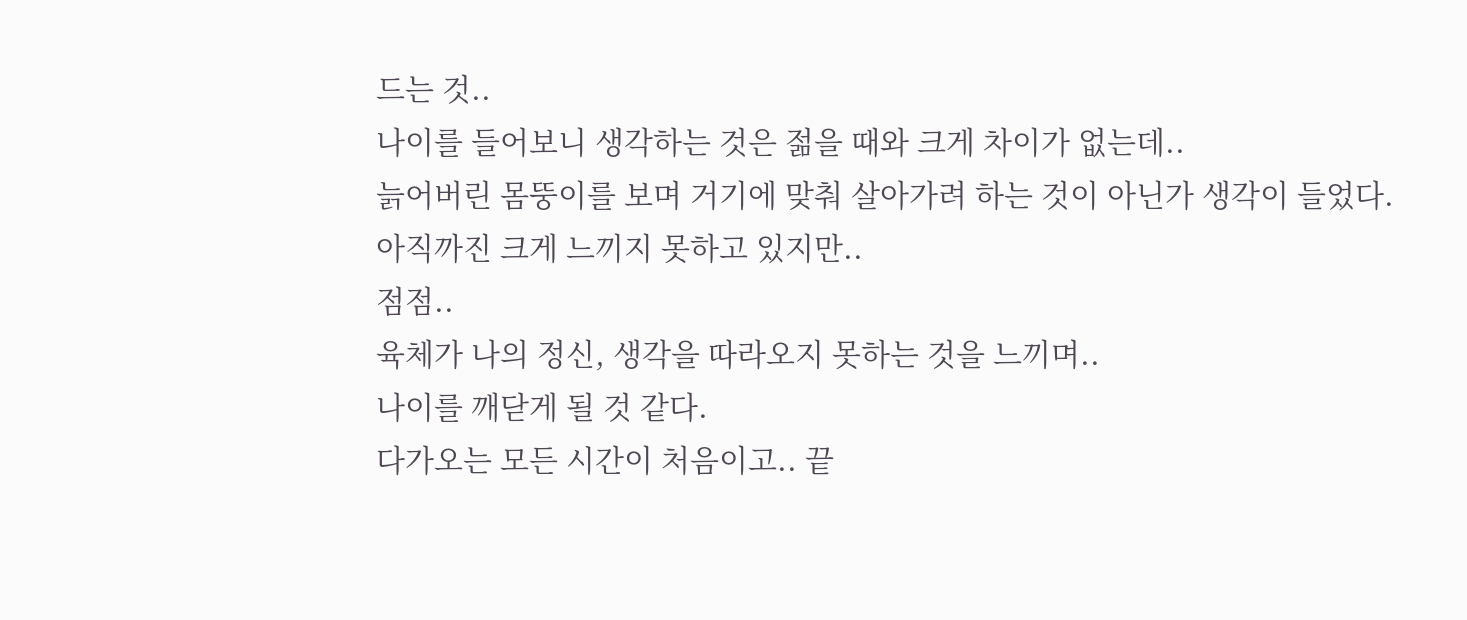드는 것..
나이를 들어보니 생각하는 것은 젊을 때와 크게 차이가 없는데..
늙어버린 몸뚱이를 보며 거기에 맞춰 살아가려 하는 것이 아닌가 생각이 들었다.
아직까진 크게 느끼지 못하고 있지만..
점점..
육체가 나의 정신, 생각을 따라오지 못하는 것을 느끼며..
나이를 깨닫게 될 것 같다.
다가오는 모든 시간이 처음이고.. 끝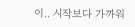이.. 시작보다 가까워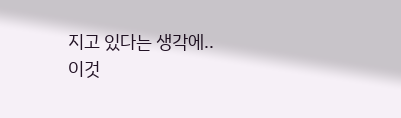지고 있다는 생각에..
이것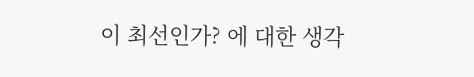이 최선인가? 에 대한 생각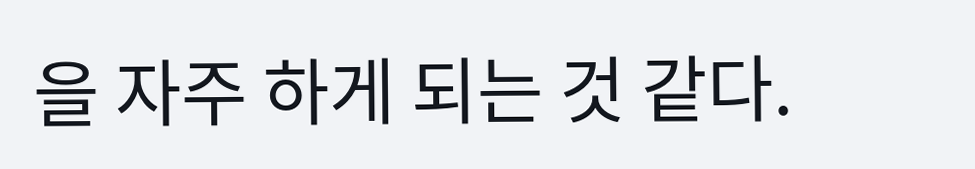을 자주 하게 되는 것 같다.